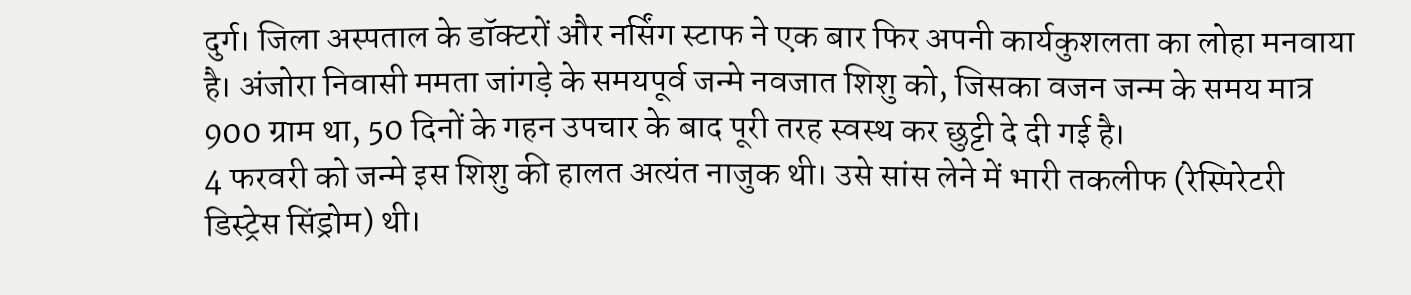दुर्ग। जिला अस्पताल के डॉक्टरों और नर्सिंग स्टाफ ने एक बार फिर अपनी कार्यकुशलता का लोहा मनवाया है। अंजोरा निवासी ममता जांगड़े के समयपूर्व जन्मे नवजात शिशु को, जिसका वजन जन्म के समय मात्र 900 ग्राम था, 50 दिनों के गहन उपचार के बाद पूरी तरह स्वस्थ कर छुट्टी दे दी गई है।
4 फरवरी को जन्मे इस शिशु की हालत अत्यंत नाजुक थी। उसे सांस लेने में भारी तकलीफ (रेस्पिरेटरी डिस्ट्रेस सिंड्रोम) थी।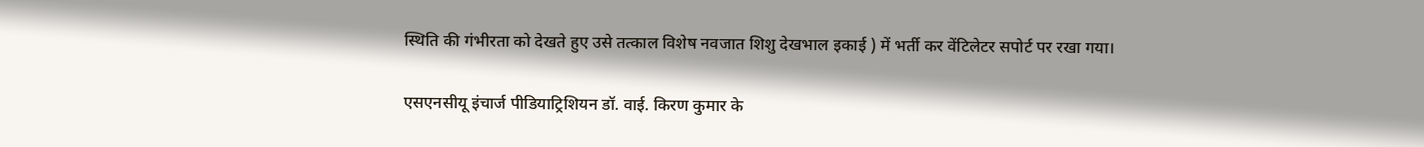स्थिति की गंभीरता को देखते हुए उसे तत्काल विशेष नवजात शिशु देखभाल इकाई ) में भर्ती कर वेंटिलेटर सपोर्ट पर रखा गया।

एसएनसीयू इंचार्ज पीडियाट्रिशियन डॉ. वाई. किरण कुमार के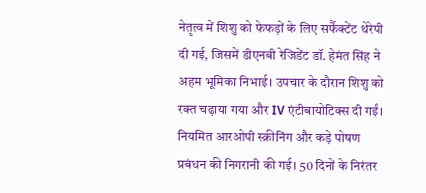नेतृत्व में शिशु को फेफड़ों के लिए सर्फैक्टेंट थेरेपी दी गई, जिसमें डीएनबी रेजिडेंट डॉ. हेमंत सिंह ने अहम भूमिका निभाई। उपचार के दौरान शिशु को रक्त चढ़ाया गया और IV एंटीबायोटिक्स दी गईं। नियमित आरओपी स्क्रीनिंग और कड़े पोषण प्रबंधन की निगरानी की गई। 50 दिनों के निरंतर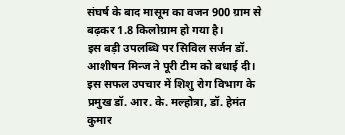संघर्ष के बाद मासूम का वजन 900 ग्राम से बढ़कर 1.8 किलोग्राम हो गया है।
इस बड़ी उपलब्धि पर सिविल सर्जन डॉ. आशीषन मिन्ज ने पूरी टीम को बधाई दी। इस सफल उपचार में शिशु रोग विभाग के प्रमुख डॉ. आर. के. मल्होत्रा, डॉ. हेमंत कुमार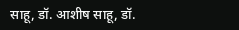साहू, डॉ. आशीष साहू, डॉ.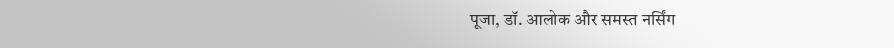पूजा, डॉ. आलोक और समस्त नर्सिंग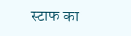स्टाफ का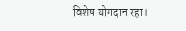विशेष योगदान रहा।